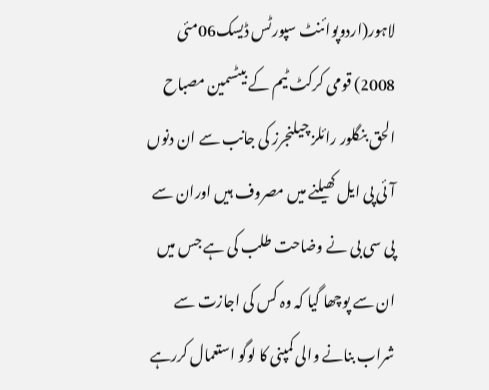لاہور(اردوپوائنٹ سپورٹس ڈیسک06مئی 2008) قومی کرکٹ ٹیم کے بیٹسمین مصباح الحق بنگلور رائلز چیلنجرز کی جانب سے ان دنوں آئی پی ایل کھیلنے میں مصروف ہیں اوران سے پی سی بی نے وضاحت طلب کی ہے جس میں ان سے پوچھا گیا کہ وہ کس کی اجازت سے شراب بنانے والی کمپنی کا لوگو استعمال کررہے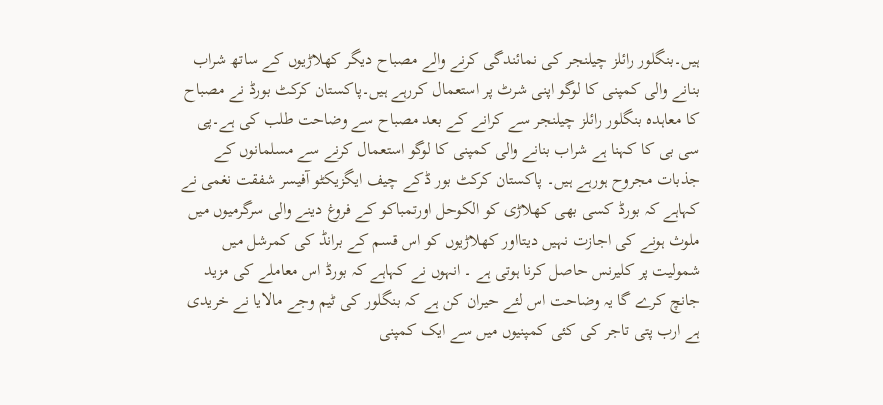ہیں۔بنگلور رائلز چیلنجر کی نمائندگی کرنے والے مصباح دیگر کھلاڑیوں کے ساتھ شراب بنانے والی کمپنی کا لوگو اپنی شرٹ پر استعمال کررہے ہیں۔پاکستان کرکٹ بورڈ نے مصباح کا معاہدہ بنگلور رائلز چیلنجر سے کرانے کے بعد مصباح سے وضاحت طلب کی ہے۔پی سی بی کا کہنا ہے شراب بنانے والی کمپنی کا لوگو استعمال کرنے سے مسلمانوں کے جذبات مجروح ہورہے ہیں۔ پاکستان کرکٹ بور ڈکے چیف ایگزیکٹو آفیسر شفقت نغمی نے کہاہے کہ بورڈ کسی بھی کھلاڑی کو الکوحل اورتمباکو کے فروغ دینے والی سرگرمیوں میں ملوث ہونے کی اجازت نہیں دیتااور کھلاڑیوں کو اس قسم کے برانڈ کی کمرشل میں شمولیت پر کلیرنس حاصل کرنا ہوتی ہے ۔ انہوں نے کہاہے کہ بورڈ اس معاملے کی مزید جانچ کرے گا یہ وضاحت اس لئے حیران کن ہے کہ بنگلور کی ٹیم وجے مالایا نے خریدی ہے ارب پتی تاجر کی کئی کمپنیوں میں سے ایک کمپنی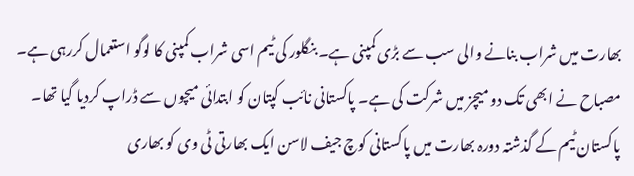بھارت میں شراب بنانے والی سب سے بڑی کمپنی ہے۔ بنگلور کی ٹیم اسی شراب کمپنی کا لوگو استعمال کررہی ہے۔ مصباح نے ابھی تک دو میچز میں شرکت کی ہے۔ پاکستانی نائب کپتان کو ابتدائی میچوں سے ڈراپ کردیا گیا تھا۔ پاکستان ٹیم کے گذشتہ دورہ بھارت میں پاکستانی کوچ جیف لاسن ایک بھارتی ٹی وی کو بھاری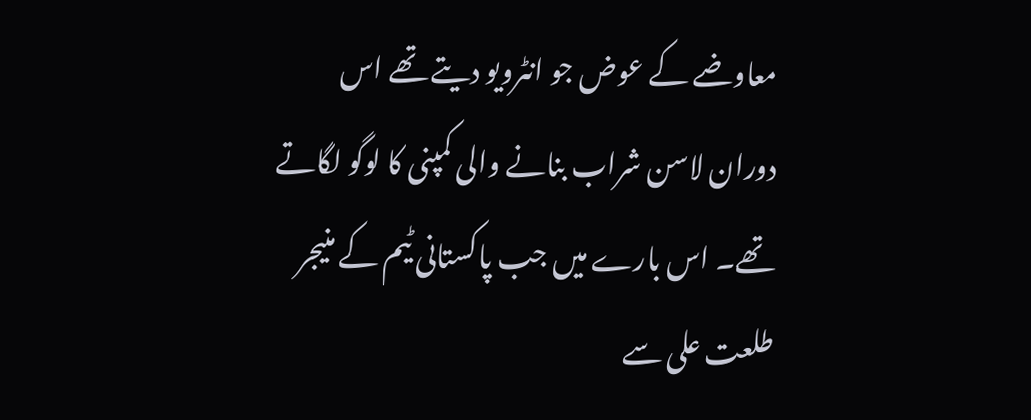معاوضے کے عوض جو انٹرویو دیتے تھے اس دوران لاسن شراب بنانے والی کمپنی کا لوگو لگاتے تھے۔ اس بارے میں جب پاکستانی ٹیم کے منیجر طلعت علی سے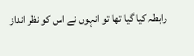رابطہ کیا گیا تھا تو انہوں نے اس کو نظر انداز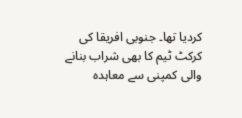کردیا تھا۔ جنوبی افریقا کی کرکٹ ٹیم کا بھی شراب بنانے والی کمپنی سے معاہدہ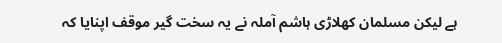ہے لیکن مسلمان کھلاڑی ہاشم آملہ نے یہ سخت گیر موقف اپنایا کہ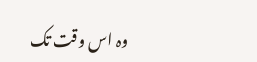وہ اس وقت تک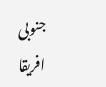جنوبی افریقا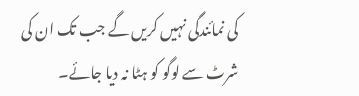کی نمائندگی نہیں کریں گے جب تک ان کی شرٹ سے لوگو کو ہٹا نہ دیا جائے۔